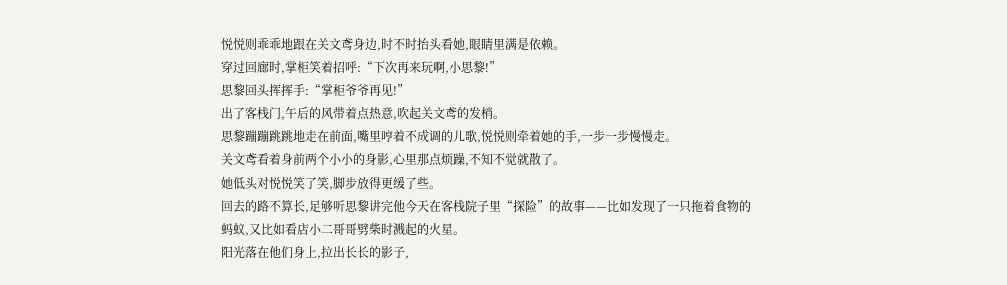悦悦则乖乖地跟在关文鸢身边,时不时抬头看她,眼睛里满是依赖。
穿过回廊时,掌柜笑着招呼:“下次再来玩啊,小思黎!”
思黎回头挥挥手:“掌柜爷爷再见!”
出了客栈门,午后的风带着点热意,吹起关文鸢的发梢。
思黎蹦蹦跳跳地走在前面,嘴里哼着不成调的儿歌,悦悦则牵着她的手,一步一步慢慢走。
关文鸢看着身前两个小小的身影,心里那点烦躁,不知不觉就散了。
她低头对悦悦笑了笑,脚步放得更缓了些。
回去的路不算长,足够听思黎讲完他今天在客栈院子里“探险”的故事——比如发现了一只拖着食物的蚂蚁,又比如看店小二哥哥劈柴时溅起的火星。
阳光落在他们身上,拉出长长的影子,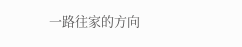一路往家的方向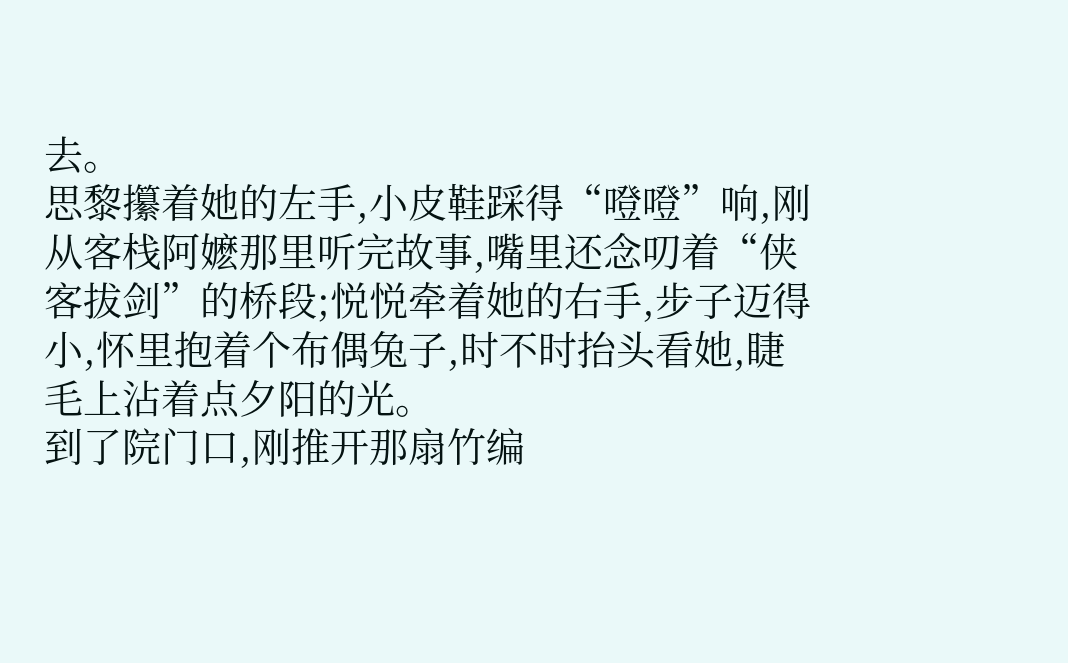去。
思黎攥着她的左手,小皮鞋踩得“噔噔”响,刚从客栈阿嬷那里听完故事,嘴里还念叨着“侠客拔剑”的桥段;悦悦牵着她的右手,步子迈得小,怀里抱着个布偶兔子,时不时抬头看她,睫毛上沾着点夕阳的光。
到了院门口,刚推开那扇竹编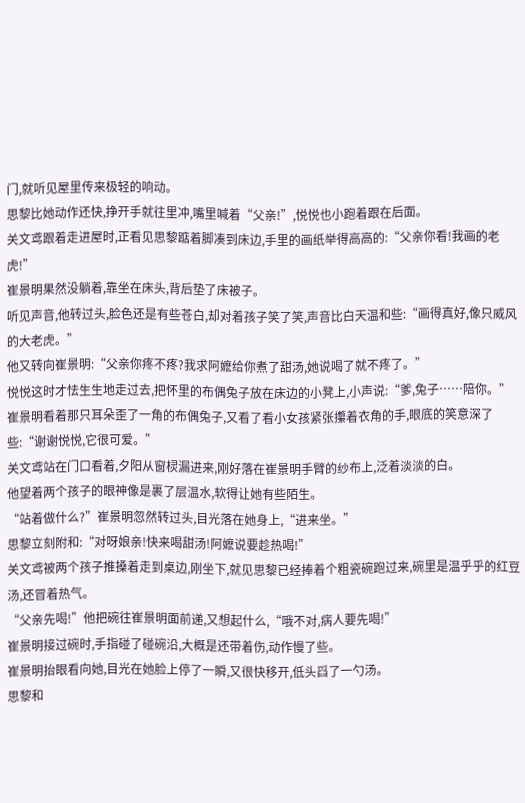门,就听见屋里传来极轻的响动。
思黎比她动作还快,挣开手就往里冲,嘴里喊着“父亲!”,悦悦也小跑着跟在后面。
关文鸢跟着走进屋时,正看见思黎踮着脚凑到床边,手里的画纸举得高高的:“父亲你看!我画的老虎!”
崔景明果然没躺着,靠坐在床头,背后垫了床被子。
听见声音,他转过头,脸色还是有些苍白,却对着孩子笑了笑,声音比白天温和些:“画得真好,像只威风的大老虎。”
他又转向崔景明:“父亲你疼不疼?我求阿嬷给你煮了甜汤,她说喝了就不疼了。”
悦悦这时才怯生生地走过去,把怀里的布偶兔子放在床边的小凳上,小声说:“爹,兔子……陪你。”
崔景明看着那只耳朵歪了一角的布偶兔子,又看了看小女孩紧张攥着衣角的手,眼底的笑意深了些:“谢谢悦悦,它很可爱。”
关文鸢站在门口看着,夕阳从窗棂漏进来,刚好落在崔景明手臂的纱布上,泛着淡淡的白。
他望着两个孩子的眼神像是裹了层温水,软得让她有些陌生。
“站着做什么?”崔景明忽然转过头,目光落在她身上,“进来坐。”
思黎立刻附和:“对呀娘亲!快来喝甜汤!阿嬷说要趁热喝!”
关文鸢被两个孩子推搡着走到桌边,刚坐下,就见思黎已经捧着个粗瓷碗跑过来,碗里是温乎乎的红豆汤,还冒着热气。
“父亲先喝!”他把碗往崔景明面前递,又想起什么,“哦不对,病人要先喝!”
崔景明接过碗时,手指碰了碰碗沿,大概是还带着伤,动作慢了些。
崔景明抬眼看向她,目光在她脸上停了一瞬,又很快移开,低头舀了一勺汤。
思黎和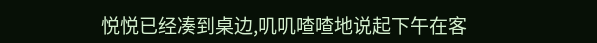悦悦已经凑到桌边,叽叽喳喳地说起下午在客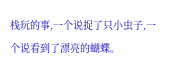栈玩的事,一个说捉了只小虫子,一个说看到了漂亮的蝴蝶。